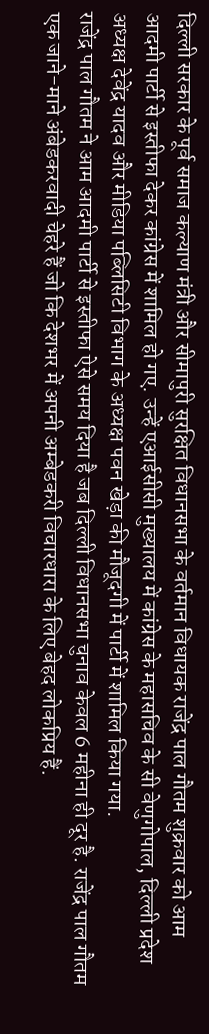दिल्ली सरकार के पूर्व समाज कल्याण मंत्री और सीमापुरी सुरक्षित विधानसभा के वर्तमान विधायक राजेंद्र पाल गौतम शुक्रवार को आम आदमी पार्टी से इस्तीफा देकर कांग्रेस में शामिल हो गए. उन्हें एआईसीसी मुख्यालय में कांग्रेस के महासचिव के सी वेणुगोपाल, दिल्ली प्रदेश अध्यक्ष देवेंद्र यादव और मीडिया पब्लिसिटी विभाग के अध्यक्ष पवन खेड़ा की मौजूदगी में पार्टी में शामिल किया गया.
राजेंद्र पाल गौतम ने आम आदमी पार्टी से इस्तीफा ऐसे समय दिया है जब दिल्ली विधानसभा चुनाव केवल 6 महीना ही दूर है. राजेंद्र पाल गौतम एक जाने-माने अंबेडकरवादी चेहरे हैं जो कि देशभर में अपनी अम्बेडकरी विचारधारा के लिए बेहद लोकप्रिय हैं.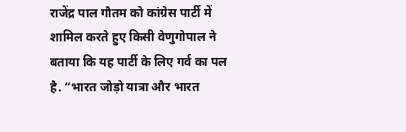राजेंद्र पाल गौतम को कांग्रेस पार्टी में शामिल करते हुए किसी वेणुगोपाल ने बताया कि यह पार्टी के लिए गर्व का पल है. “भारत जोड़ो यात्रा और भारत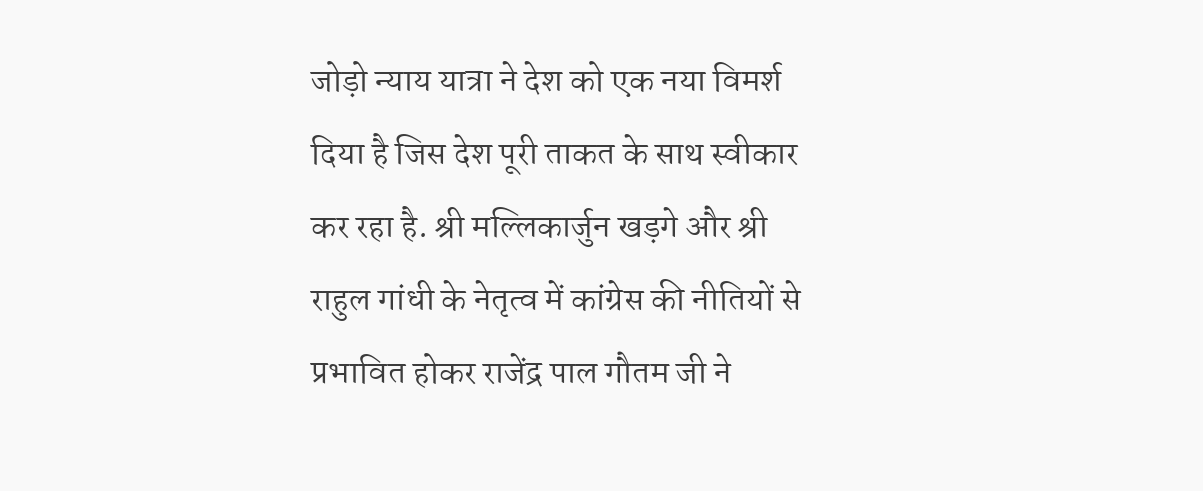जोड़ो न्याय यात्रा ने देश को एक नया विमर्श दिया है जिस देश पूरी ताकत के साथ स्वीकार कर रहा है. श्री मल्लिकार्जुन खड़गे और श्री राहुल गांधी के नेतृत्व में कांग्रेस की नीतियों से प्रभावित होकर राजेंद्र पाल गौतम जी ने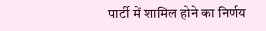पार्टी में शामिल होने का निर्णय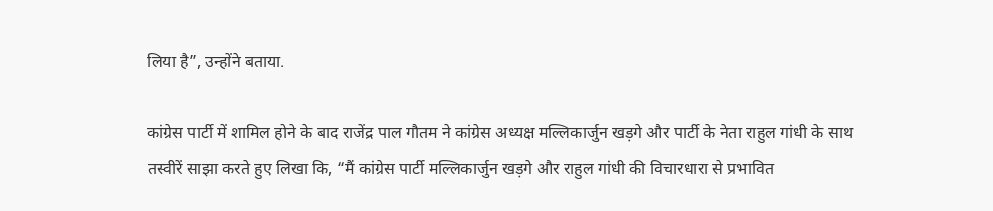लिया है”, उन्होंने बताया.

कांग्रेस पार्टी में शामिल होने के बाद राजेंद्र पाल गौतम ने कांग्रेस अध्यक्ष मल्लिकार्जुन खड़गे और पार्टी के नेता राहुल गांधी के साथ तस्वीरें साझा करते हुए लिखा कि, “मैं कांग्रेस पार्टी मल्लिकार्जुन खड़गे और राहुल गांधी की विचारधारा से प्रभावित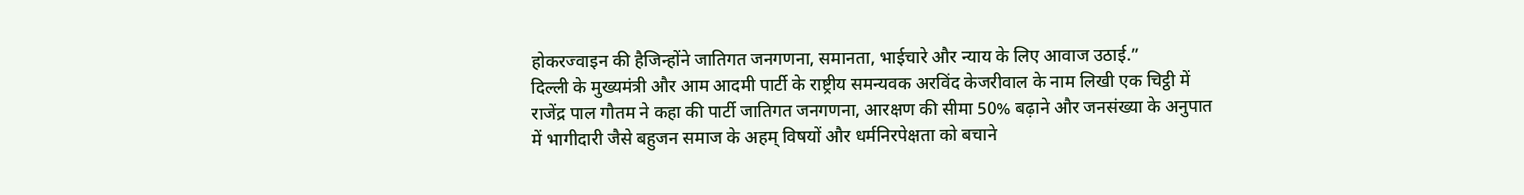होकरज्वाइन की हैजिन्होंने जातिगत जनगणना, समानता, भाईचारे और न्याय के लिए आवाज उठाई.”
दिल्ली के मुख्यमंत्री और आम आदमी पार्टी के राष्ट्रीय समन्यवक अरविंद केजरीवाल के नाम लिखी एक चिट्ठी में राजेंद्र पाल गौतम ने कहा की पार्टी जातिगत जनगणना, आरक्षण की सीमा 50% बढ़ाने और जनसंख्या के अनुपात में भागीदारी जैसे बहुजन समाज के अहम् विषयों और धर्मनिरपेक्षता को बचाने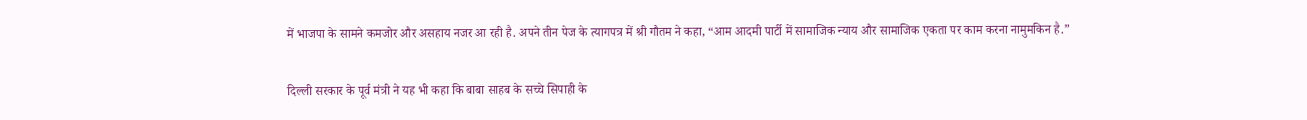में भाजपा के सामने कमजोर और असहाय नजर आ रही है. अपने तीन पेज के त्यागपत्र में श्री गौतम ने कहा, “आम आदमी पार्टी में सामाजिक न्याय और सामाजिक एकता पर काम करना नामुमकिन है.”

दिल्ली सरकार के पूर्व मंत्री ने यह भी कहा कि बाबा साहब के सच्चे सिपाही के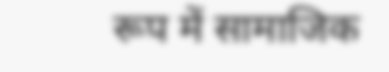रूप में सामाजिक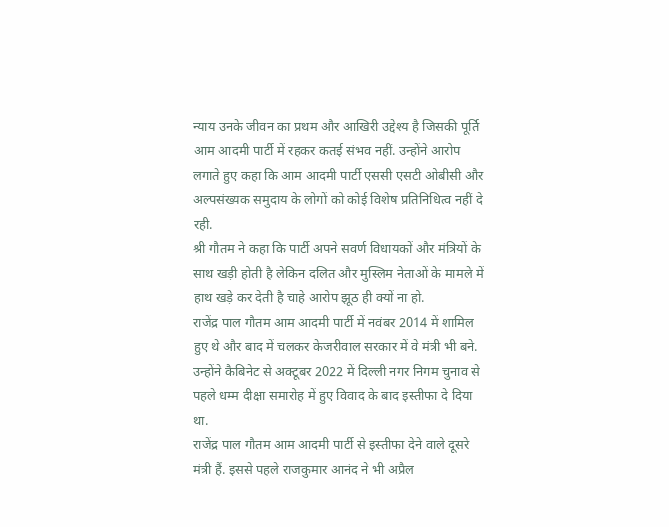न्याय उनके जीवन का प्रथम और आखिरी उद्देश्य है जिसकी पूर्ति आम आदमी पार्टी में रहकर कतई संभव नहीं. उन्होंने आरोप लगाते हुए कहा कि आम आदमी पार्टी एससी एसटी ओबीसी और अल्पसंख्यक समुदाय के लोगों को कोई विशेष प्रतिनिधित्व नहीं दे रही.
श्री गौतम ने कहा कि पार्टी अपने सवर्ण विधायकों और मंत्रियों के साथ खड़ी होती है लेकिन दलित और मुस्लिम नेताओं के मामले में हाथ खड़े कर देती है चाहे आरोप झूठ ही क्यों ना हो.
राजेंद्र पाल गौतम आम आदमी पार्टी में नवंबर 2014 में शामिल हुए थे और बाद में चलकर केजरीवाल सरकार में वे मंत्री भी बने. उन्होंने कैबिनेट से अक्टूबर 2022 में दिल्ली नगर निगम चुनाव से पहले धम्म दीक्षा समारोह में हुए विवाद के बाद इस्तीफा दे दिया था.
राजेंद्र पाल गौतम आम आदमी पार्टी से इस्तीफा देने वाले दूसरे मंत्री हैं. इससे पहले राजकुमार आनंद ने भी अप्रैल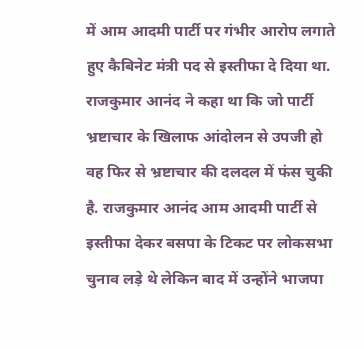में आम आदमी पार्टी पर गंभीर आरोप लगाते हुए कैबिनेट मंत्री पद से इस्तीफा दे दिया था. राजकुमार आनंद ने कहा था कि जो पार्टी भ्रष्टाचार के खिलाफ आंदोलन से उपजी हो वह फिर से भ्रष्टाचार की दलदल में फंस चुकी है. राजकुमार आनंद आम आदमी पार्टी से इस्तीफा देकर बसपा के टिकट पर लोकसभा चुनाव लड़े थे लेकिन बाद में उन्होंने भाजपा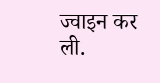ज्वाइन कर ली.